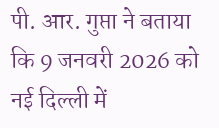पी. आर. गुप्ता ने बताया कि 9 जनवरी 2026 को नई दिल्ली में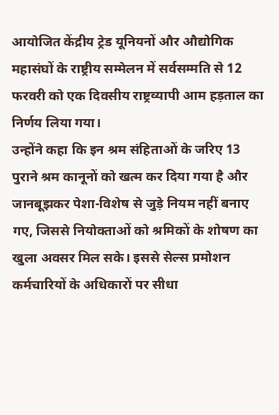आयोजित केंद्रीय ट्रेड यूनियनों और औद्योगिक महासंघों के राष्ट्रीय सम्मेलन में सर्वसम्मति से 12 फरवरी को एक दिवसीय राष्ट्रव्यापी आम हड़ताल का निर्णय लिया गया।
उन्होंने कहा कि इन श्रम संहिताओं के जरिए 13 पुराने श्रम कानूनों को खत्म कर दिया गया है और जानबूझकर पेशा-विशेष से जुड़े नियम नहीं बनाए गए, जिससे नियोक्ताओं को श्रमिकों के शोषण का खुला अवसर मिल सके। इससे सेल्स प्रमोशन कर्मचारियों के अधिकारों पर सीधा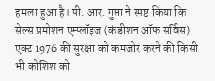हमला हुआ है। पी. आर. गुप्ता ने स्पष्ट किया कि सेल्स प्रमोशन एम्प्लॉइज (कंडीशन ऑफ सर्विस) एक्ट 1976 की सुरक्षा को कमजोर करने की किसी भी कोशिश को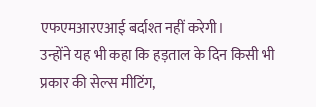एफएमआरएआई बर्दाश्त नहीं करेगी।
उन्होंने यह भी कहा कि हड़ताल के दिन किसी भी प्रकार की सेल्स मीटिंग,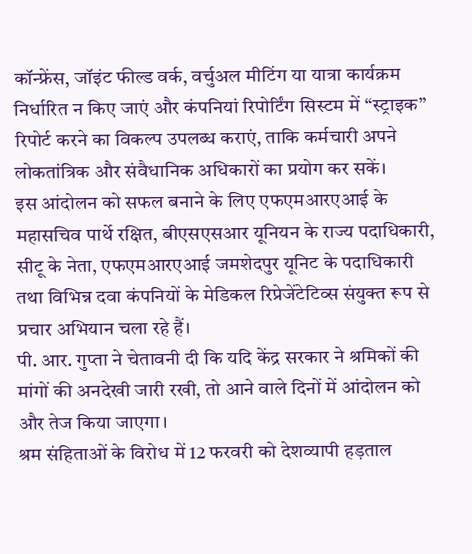कॉन्फ्रेंस, जॉइंट फील्ड वर्क, वर्चुअल मीटिंग या यात्रा कार्यक्रम निर्धारित न किए जाएं और कंपनियां रिपोर्टिंग सिस्टम में “स्ट्राइक” रिपोर्ट करने का विकल्प उपलब्ध कराएं, ताकि कर्मचारी अपने लोकतांत्रिक और संवैधानिक अधिकारों का प्रयोग कर सकें।
इस आंदोलन को सफल बनाने के लिए एफएमआरएआई के महासचिव पार्थे रक्षित, बीएसएसआर यूनियन के राज्य पदाधिकारी, सीटू के नेता, एफएमआरएआई जमशेदपुर यूनिट के पदाधिकारी तथा विभिन्न दवा कंपनियों के मेडिकल रिप्रेजेंटेटिव्स संयुक्त रूप से प्रचार अभियान चला रहे हैं।
पी. आर. गुप्ता ने चेतावनी दी कि यदि केंद्र सरकार ने श्रमिकों की मांगों की अनदेखी जारी रखी, तो आने वाले दिनों में आंदोलन को और तेज किया जाएगा।
श्रम संहिताओं के विरोध में 12 फरवरी को देशव्यापी हड़ताल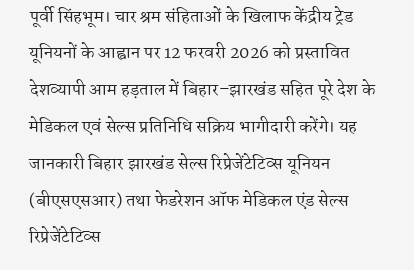पूर्वी सिंहभूम। चार श्रम संहिताओं के खिलाफ केंद्रीय ट्रेड यूनियनों के आह्वान पर 12 फरवरी 2026 को प्रस्तावित देशव्यापी आम हड़ताल में बिहार–झारखंड सहित पूरे देश के मेडिकल एवं सेल्स प्रतिनिधि सक्रिय भागीदारी करेंगे। यह जानकारी बिहार झारखंड सेल्स रिप्रेजेंटेटिव्स यूनियन (बीएसएसआर) तथा फेडरेशन ऑफ मेडिकल एंड सेल्स रिप्रेजेंटेटिव्स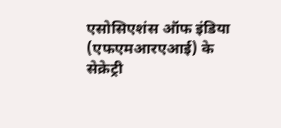एसोसिएशंस ऑफ इंडिया (एफएमआरएआई) के सेक्रेट्री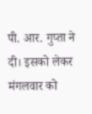पी. आर. गुप्ता ने दी। इसको लेकर मंगलवार को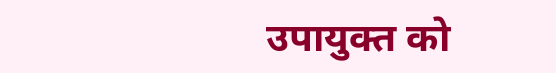उपायुक्त को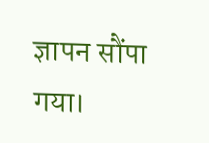ज्ञापन सौंपा गया।